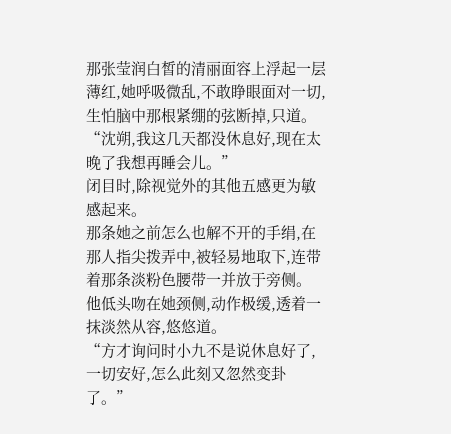那张莹润白皙的清丽面容上浮起一层薄红,她呼吸微乱,不敢睁眼面对一切,生怕脑中那根紧绷的弦断掉,只道。
“沈朔,我这几天都没休息好,现在太晚了我想再睡会儿。”
闭目时,除视觉外的其他五感更为敏感起来。
那条她之前怎么也解不开的手绢,在那人指尖拨弄中,被轻易地取下,连带着那条淡粉色腰带一并放于旁侧。
他低头吻在她颈侧,动作极缓,透着一抹淡然从容,悠悠道。
“方才询问时小九不是说休息好了,一切安好,怎么此刻又忽然变卦了。”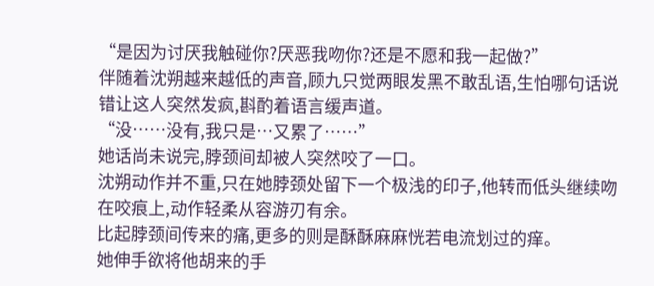“是因为讨厌我触碰你?厌恶我吻你?还是不愿和我一起做?”
伴随着沈朔越来越低的声音,顾九只觉两眼发黑不敢乱语,生怕哪句话说错让这人突然发疯,斟酌着语言缓声道。
“没……没有,我只是…又累了……”
她话尚未说完,脖颈间却被人突然咬了一口。
沈朔动作并不重,只在她脖颈处留下一个极浅的印子,他转而低头继续吻在咬痕上,动作轻柔从容游刃有余。
比起脖颈间传来的痛,更多的则是酥酥麻麻恍若电流划过的痒。
她伸手欲将他胡来的手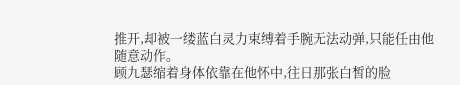推开,却被一缕蓝白灵力束缚着手腕无法动弹,只能任由他随意动作。
顾九瑟缩着身体依靠在他怀中,往日那张白皙的脸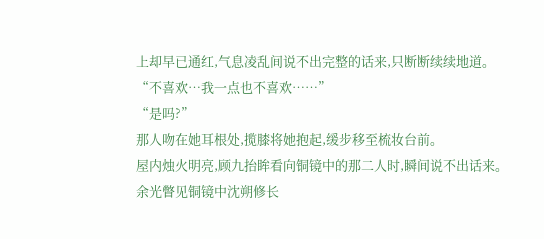上却早已通红,气息凌乱间说不出完整的话来,只断断续续地道。
“不喜欢…我一点也不喜欢……”
“是吗?”
那人吻在她耳根处,揽膝将她抱起,缓步移至梳妆台前。
屋内烛火明亮,顾九抬眸看向铜镜中的那二人时,瞬间说不出话来。
余光瞥见铜镜中沈朔修长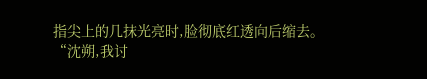指尖上的几抹光亮时,脸彻底红透向后缩去。
“沈朔,我讨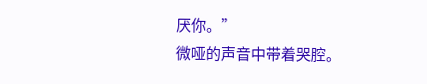厌你。”
微哑的声音中带着哭腔。